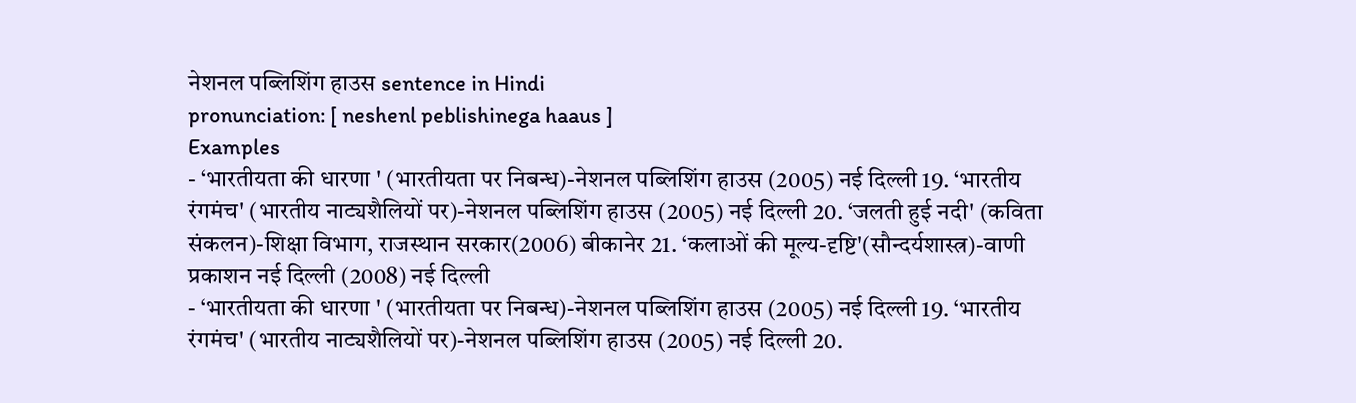नेशनल पब्लिशिंग हाउस sentence in Hindi
pronunciation: [ neshenl peblishinega haaus ]
Examples
- ‘भारतीयता की धारणा ' (भारतीयता पर निबन्ध)-नेशनल पब्लिशिंग हाउस (2005) नई दिल्ली 19. ‘भारतीय रंगमंच' (भारतीय नाट्यशैलियों पर)-नेशनल पब्लिशिंग हाउस (2005) नई दिल्ली 20. ‘जलती हुई नदी' (कविता संकलन)-शिक्षा विभाग, राजस्थान सरकार(2006) बीकानेर 21. ‘कलाओं की मूल्य-दृष्टि'(सौन्दर्यशास्त्र)-वाणी प्रकाशन नई दिल्ली (2008) नई दिल्ली
- ‘भारतीयता की धारणा ' (भारतीयता पर निबन्ध)-नेशनल पब्लिशिंग हाउस (2005) नई दिल्ली 19. ‘भारतीय रंगमंच' (भारतीय नाट्यशैलियों पर)-नेशनल पब्लिशिंग हाउस (2005) नई दिल्ली 20.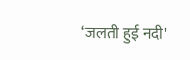‘जलती हुई नदी'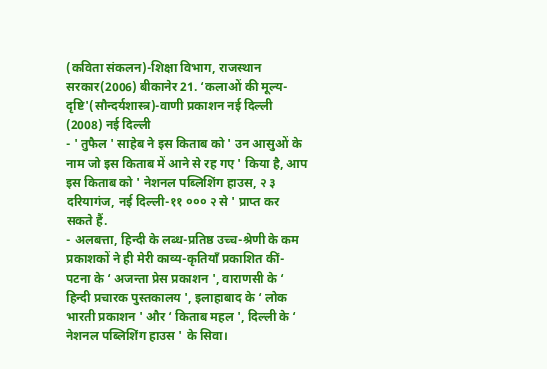(कविता संकलन)-शिक्षा विभाग, राजस्थान सरकार(2006) बीकानेर 21. ‘कलाओं की मूल्य-दृष्टि'(सौन्दर्यशास्त्र)-वाणी प्रकाशन नई दिल्ली (2008) नई दिल्ली
- ' तुफैल ' साहेब ने इस किताब को ' उन आसुओं के नाम जो इस किताब में आने से रह गए ' किया है, आप इस किताब को ' नेशनल पब्लिशिंग हाउस, २ ३ दरियागंज, नई दिल्ली-११ ००० २ से ' प्राप्त कर सकते हैं.
- अलबत्ता, हिन्दी के लब्ध-प्रतिष्ठ उच्च-श्रेणी के कम प्रकाशकों ने ही मेरी काव्य-कृतियाँ प्रकाशित कीं-पटना के ‘ अजन्ता प्रेस प्रकाशन ', वाराणसी के ‘ हिन्दी प्रचारक पुस्तकालय ', इलाहाबाद के ‘ लोक भारती प्रकाशन ' और ‘ किताब महल ', दिल्ली के ‘ नेशनल पब्लिशिंग हाउस ' के सिवा।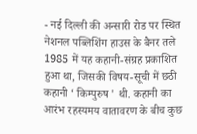- नई दिल्ली की अन्सारी रोड पर स्थित नेशनल पब्लिशिंग हाउस के बैनर तले 1985 में यह कहानी-संग्रह प्रकाशित हुआ था, जिसकी विषय-सूची में छठी कहानी ‘ किम्पुरुष ' थी. कहानी का आरंभ रहस्यमय वातावरण के बीच कुछ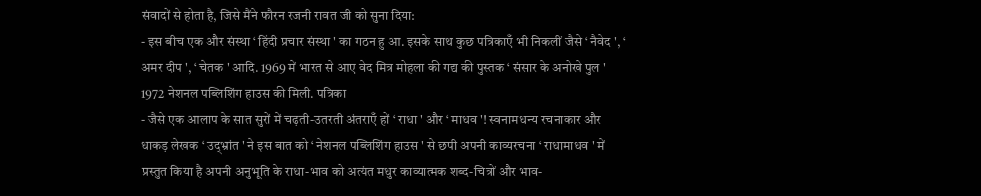संवादों से होता है, जिसे मैंने फौरन रजनी रावत जी को सुना दिया:
- इस बीच एक और संस्था ‘ हिंदी प्रचार संस्था ' का गठन हु आ. इसके साथ कुछ पत्रिकाएँ भी निकलीं जैसे ‘ नैवेद ', ‘ अमर दीप ', ‘ चेतक ' आदि. 1969 में भारत से आए वेद मित्र मोहला की गद्य की पुस्तक ‘ संसार के अनोखे पुल ' 1972 नेशनल पब्लिशिंग हाउस की मिली. पत्रिका
- जैसे एक आलाप के सात सुरों में चढ़ती-उतरती अंतराएँ हों ‘ राधा ' और ‘ माधव '! स्वनामधन्य रचनाकार और धाकड़ लेखक ‘ उद्भ्रांत ' ने इस बात को ‘ नेशनल पब्लिशिंग हाउस ' से छपी अपनी काव्यरचना ‘ राधामाधव ' में प्रस्तुत किया है अपनी अनुभूति के राधा-भाव को अत्यंत मधुर काव्यात्मक शब्द-चित्रों और भाव-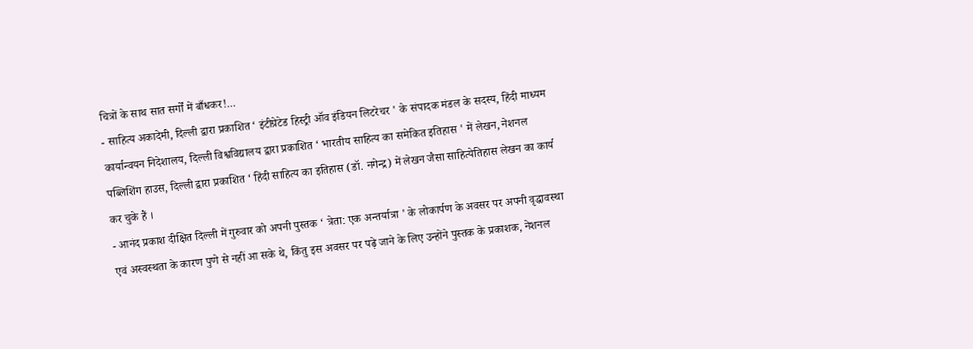चित्रों के साथ सात सर्गों में बाँधकर!...
- साहित्य अकादेमी, दिल्ली द्वारा प्रकाशित ‘ इंटीग्रेटेड हिस्ट्री ऑव इंडियन लिटरेचर ' के संपादक मंडल के सदस्य, हिंदी माध्यम कार्यान्वयन निदेशालय, दिल्ली विश्वविद्यालय द्वारा प्रकाशित ‘ भारतीय साहित्य का समेकित इतिहास ' में लेखन, नेशनल पब्लिशिंग हाउस, दिल्ली द्वारा प्रकाशित ‘ हिंदी साहित्य का इतिहास (डॉ. नगेन्द्र) में लेखन जैसा साहित्येतिहास लेखन का कार्य कर चुके हैं ।
- आनंद प्रकाश दीक्षित दिल्ली में गुरुवार को अपनी पुस्तक ‘ त्रेता: एक अन्तर्यात्रा ' के लोकार्पण के अवसर पर अपनी वृद्धावस्था एवं अस्वस्थता के कारण पुणे से नहीं आ सके थे, किंतु इस अवसर पर पढ़े जाने के लिए उन्होंने पुस्तक के प्रकाशक, नेशनल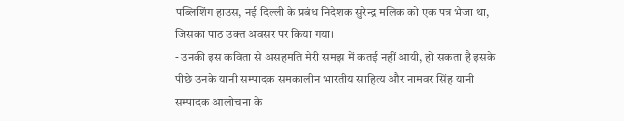पब्लिशिंग हाउस, नई दिल्ली के प्रबंध निदेशक सुरेन्द्र मलिक को एक पत्र भेजा था, जिसका पाठ उक्त अवसर पर किया गया।
- उनकी इस कविता से असहमति मेरी समझ में कतई नहीं आयी, हो सकता है इसके पीछे उनके यानी सम्पादक समकालीन भारतीय साहित्य और नामवर सिंह यानी सम्पादक आलोचना के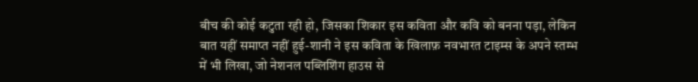बीच की कोई कटुता रही हो, जिसका शिकार इस कविता और कवि को बनना पड़ा, लेकिन बात यहीं समाप्त नहीं हुई-शानी ने इस कविता के खिलाफ़ नवभारत टाइम्स के अपने स्तम्भ में भी लिखा, जो नेशनल पब्लिशिंग हाउस से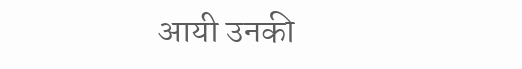आयी उनकी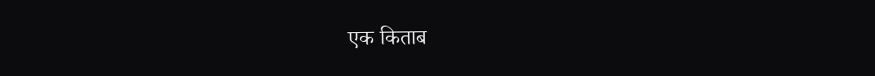एक किताब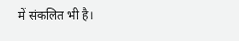में संकलित भी है।